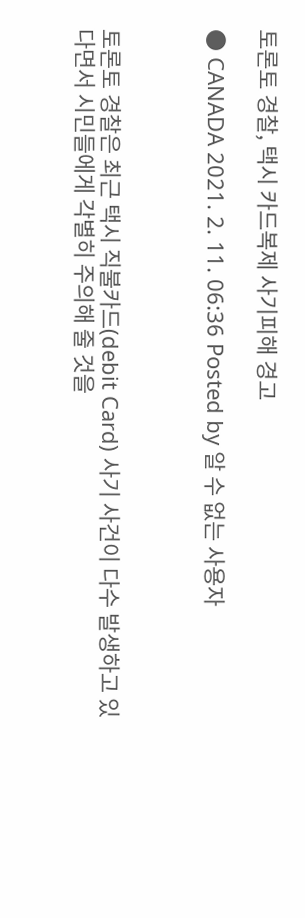토론토 경찰, 택시 카드복제 사기피해 경고

● CANADA 2021. 2. 11. 06:36 Posted by 알 수 없는 사용자



토론토 경찰은 최근 택시 직불카드(debit Card) 사기 사건이 다수 발생하고 있다면서 시민들에게 각별히 주의해 줄 것을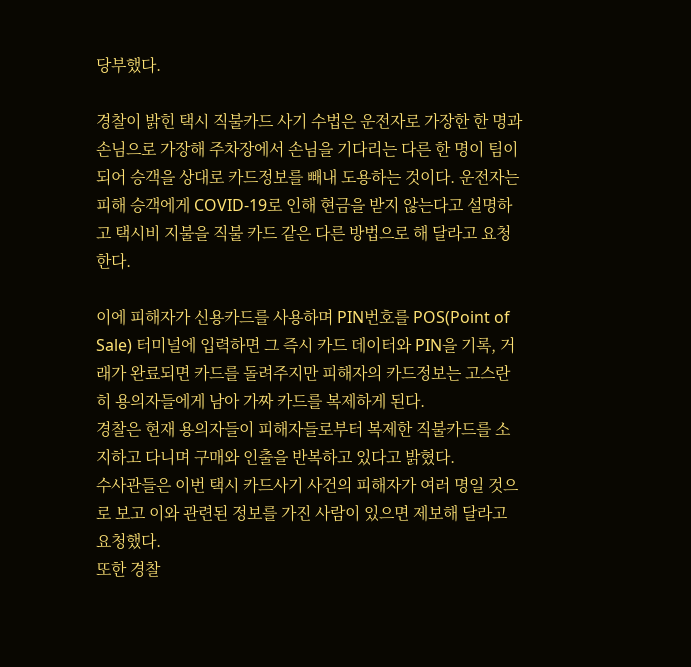당부했다.

경찰이 밝힌 택시 직불카드 사기 수법은 운전자로 가장한 한 명과 손님으로 가장해 주차장에서 손님을 기다리는 다른 한 명이 팀이 되어 승객을 상대로 카드정보를 빼내 도용하는 것이다. 운전자는 피해 승객에게 COVID-19로 인해 현금을 받지 않는다고 설명하고 택시비 지불을 직불 카드 같은 다른 방법으로 해 달라고 요청한다.

이에 피해자가 신용카드를 사용하며 PIN번호를 POS(Point of Sale) 터미널에 입력하면 그 즉시 카드 데이터와 PIN을 기록, 거래가 완료되면 카드를 돌려주지만 피해자의 카드정보는 고스란히 용의자들에게 남아 가짜 카드를 복제하게 된다.
경찰은 현재 용의자들이 피해자들로부터 복제한 직불카드를 소지하고 다니며 구매와 인출을 반복하고 있다고 밝혔다.
수사관들은 이번 택시 카드사기 사건의 피해자가 여러 명일 것으로 보고 이와 관련된 정보를 가진 사람이 있으면 제보해 달라고 요청했다.
또한 경찰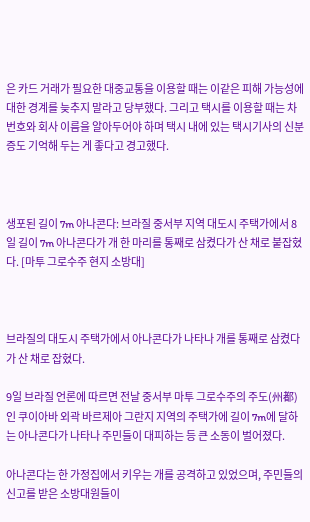은 카드 거래가 필요한 대중교통을 이용할 때는 이같은 피해 가능성에 대한 경계를 늦추지 말라고 당부했다. 그리고 택시를 이용할 때는 차 번호와 회사 이름을 알아두어야 하며 택시 내에 있는 택시기사의 신분증도 기억해 두는 게 좋다고 경고했다.



생포된 길이 7m 아나콘다: 브라질 중서부 지역 대도시 주택가에서 8일 길이 7m 아나콘다가 개 한 마리를 통째로 삼켰다가 산 채로 붙잡혔다. [마투 그로수주 현지 소방대]



브라질의 대도시 주택가에서 아나콘다가 나타나 개를 통째로 삼켰다가 산 채로 잡혔다.

9일 브라질 언론에 따르면 전날 중서부 마투 그로수주의 주도(州都)인 쿠이아바 외곽 바르제아 그란지 지역의 주택가에 길이 7m에 달하는 아나콘다가 나타나 주민들이 대피하는 등 큰 소동이 벌어졌다.

아나콘다는 한 가정집에서 키우는 개를 공격하고 있었으며, 주민들의 신고를 받은 소방대원들이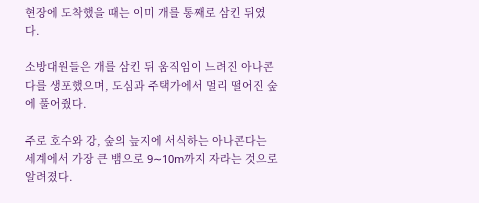현장에 도착했을 때는 이미 개를 통째로 삼킨 뒤였다.

소방대원들은 개를 삼킨 뒤 움직임이 느려진 아나콘다를 생포했으며, 도심과 주택가에서 멀리 떨어진 숲에 풀어줬다.

주로 호수와 강, 숲의 늪지에 서식하는 아나콘다는 세계에서 가장 큰 뱀으로 9∼10m까지 자라는 것으로 알려졌다.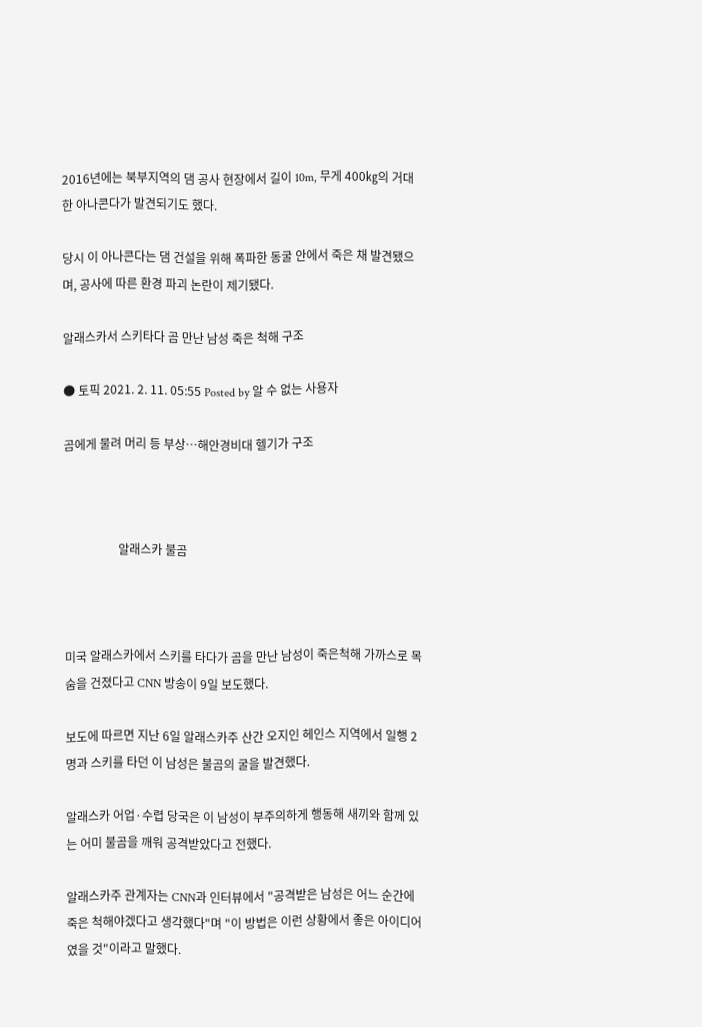2016년에는 북부지역의 댐 공사 현장에서 길이 10m, 무게 400㎏의 거대한 아나콘다가 발견되기도 했다.

당시 이 아나콘다는 댐 건설을 위해 폭파한 동굴 안에서 죽은 채 발견됐으며, 공사에 따른 환경 파괴 논란이 제기됐다.

알래스카서 스키타다 곰 만난 남성 죽은 척해 구조

● 토픽 2021. 2. 11. 05:55 Posted by 알 수 없는 사용자

곰에게 물려 머리 등 부상…해안경비대 헬기가 구조



                  알래스카 불곰



미국 알래스카에서 스키를 타다가 곰을 만난 남성이 죽은척해 가까스로 목숨을 건졌다고 CNN 방송이 9일 보도했다.

보도에 따르면 지난 6일 알래스카주 산간 오지인 헤인스 지역에서 일행 2명과 스키를 타던 이 남성은 불곰의 굴을 발견했다.

알래스카 어업·수렵 당국은 이 남성이 부주의하게 행동해 새끼와 함께 있는 어미 불곰을 깨워 공격받았다고 전했다.

알래스카주 관계자는 CNN과 인터뷰에서 "공격받은 남성은 어느 순간에 죽은 척해야겠다고 생각했다"며 "이 방법은 이런 상황에서 좋은 아이디어였을 것"이라고 말했다.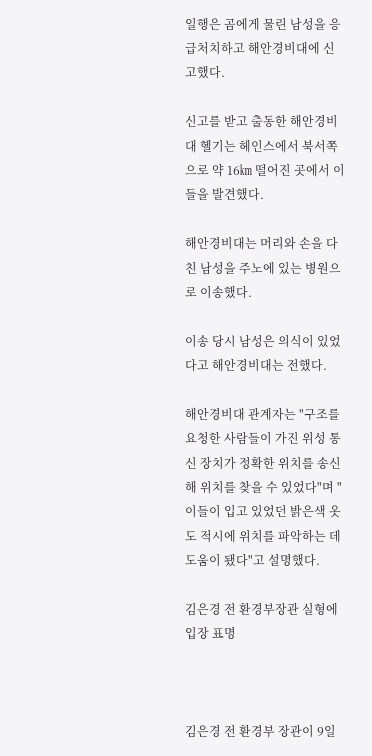일행은 곰에게 물린 남성을 응급처치하고 해안경비대에 신고했다.

신고를 받고 출동한 해안경비대 헬기는 헤인스에서 북서쪽으로 약 16㎞ 떨어진 곳에서 이들을 발견했다.

해안경비대는 머리와 손을 다친 남성을 주노에 있는 병원으로 이송했다.

이송 당시 남성은 의식이 있었다고 해안경비대는 전했다.

해안경비대 관계자는 "구조를 요청한 사람들이 가진 위성 통신 장치가 정확한 위치를 송신해 위치를 찾을 수 있었다"며 "이들이 입고 있었던 밝은색 옷도 적시에 위치를 파악하는 데 도움이 됐다"고 설명했다.

김은경 전 환경부장관 실형에 입장 표명



김은경 전 환경부 장관이 9일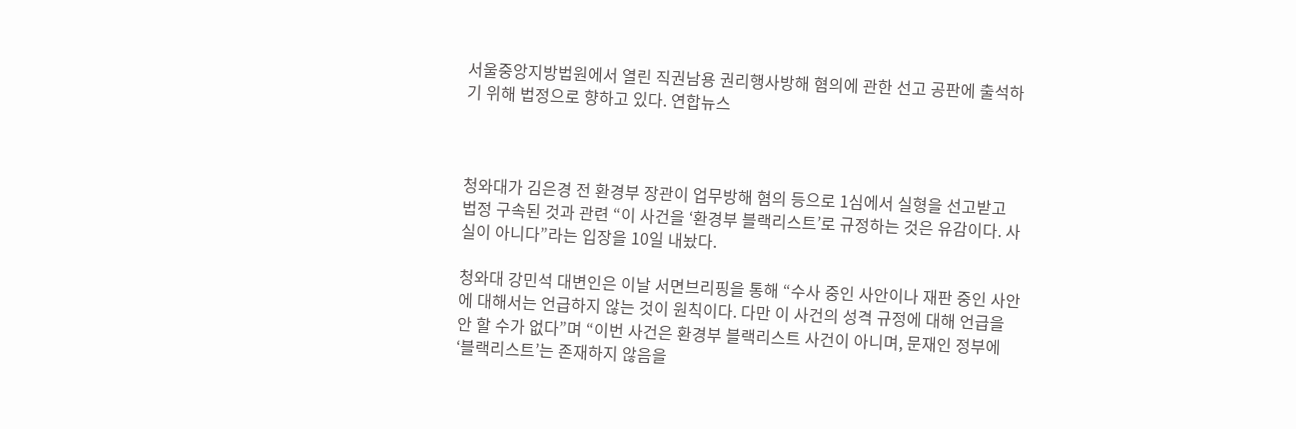서울중앙지방법원에서 열린 직권남용 권리행사방해 혐의에 관한 선고 공판에 출석하기 위해 법정으로 향하고 있다. 연합뉴스



청와대가 김은경 전 환경부 장관이 업무방해 혐의 등으로 1심에서 실형을 선고받고 법정 구속된 것과 관련 “이 사건을 ‘환경부 블랙리스트’로 규정하는 것은 유감이다. 사실이 아니다”라는 입장을 10일 내놨다.

청와대 강민석 대변인은 이날 서면브리핑을 통해 “수사 중인 사안이나 재판 중인 사안에 대해서는 언급하지 않는 것이 원칙이다. 다만 이 사건의 성격 규정에 대해 언급을 안 할 수가 없다”며 “이번 사건은 환경부 블랙리스트 사건이 아니며, 문재인 정부에 ‘블랙리스트’는 존재하지 않음을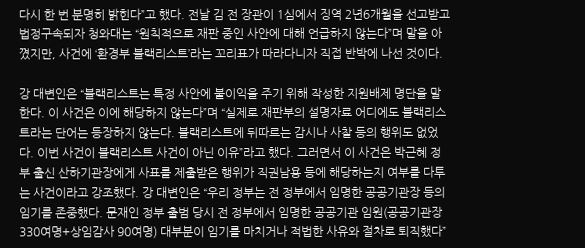다시 한 번 분명히 밝힌다”고 했다. 전날 김 전 장관이 1심에서 징역 2년6개월을 선고받고 법정구속되자 청와대는 “원칙적으로 재판 중인 사안에 대해 언급하지 않는다”며 말을 아꼈지만, 사건에 ‘환경부 블랙리스트’라는 꼬리표가 따라다니자 직접 반박에 나선 것이다.

강 대변인은 “블랙리스트는 특정 사안에 불이익을 주기 위해 작성한 지원배제 명단을 말한다. 이 사건은 이에 해당하지 않는다”며 “실제로 재판부의 설명자료 어디에도 블랙리스트라는 단어는 등장하지 않는다. 블랙리스트에 뒤따르는 감시나 사찰 등의 행위도 없었다. 이번 사건이 블랙리스트 사건이 아닌 이유”라고 했다. 그러면서 이 사건은 박근혜 정부 출신 산하기관장에게 사표를 제출받은 행위가 직권남용 등에 해당하는지 여부를 다투는 사건이라고 강조했다. 강 대변인은 “우리 정부는 전 정부에서 임명한 공공기관장 등의 임기를 존중했다. 문재인 정부 출범 당시 전 정부에서 임명한 공공기관 임원(공공기관장 330여명+상임감사 90여명) 대부분이 임기를 마치거나 적법한 사유와 절차로 퇴직했다”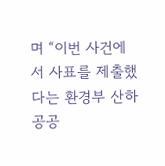며 “이번 사건에서 사표를 제출했다는 환경부 산하 공공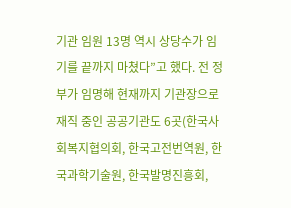기관 임원 13명 역시 상당수가 임기를 끝까지 마쳤다”고 했다. 전 정부가 임명해 현재까지 기관장으로 재직 중인 공공기관도 6곳(한국사회복지협의회, 한국고전번역원, 한국과학기술원, 한국발명진흥회,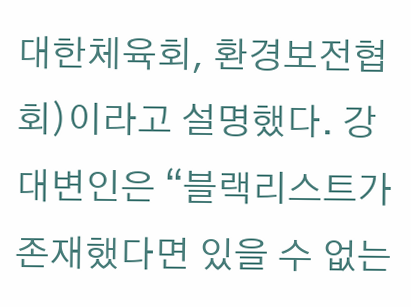대한체육회, 환경보전협회)이라고 설명했다. 강 대변인은 “블랙리스트가 존재했다면 있을 수 없는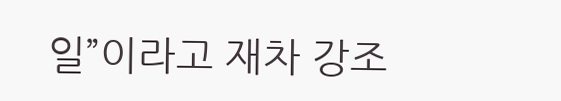일”이라고 재차 강조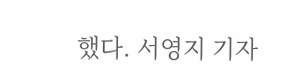했다. 서영지 기자